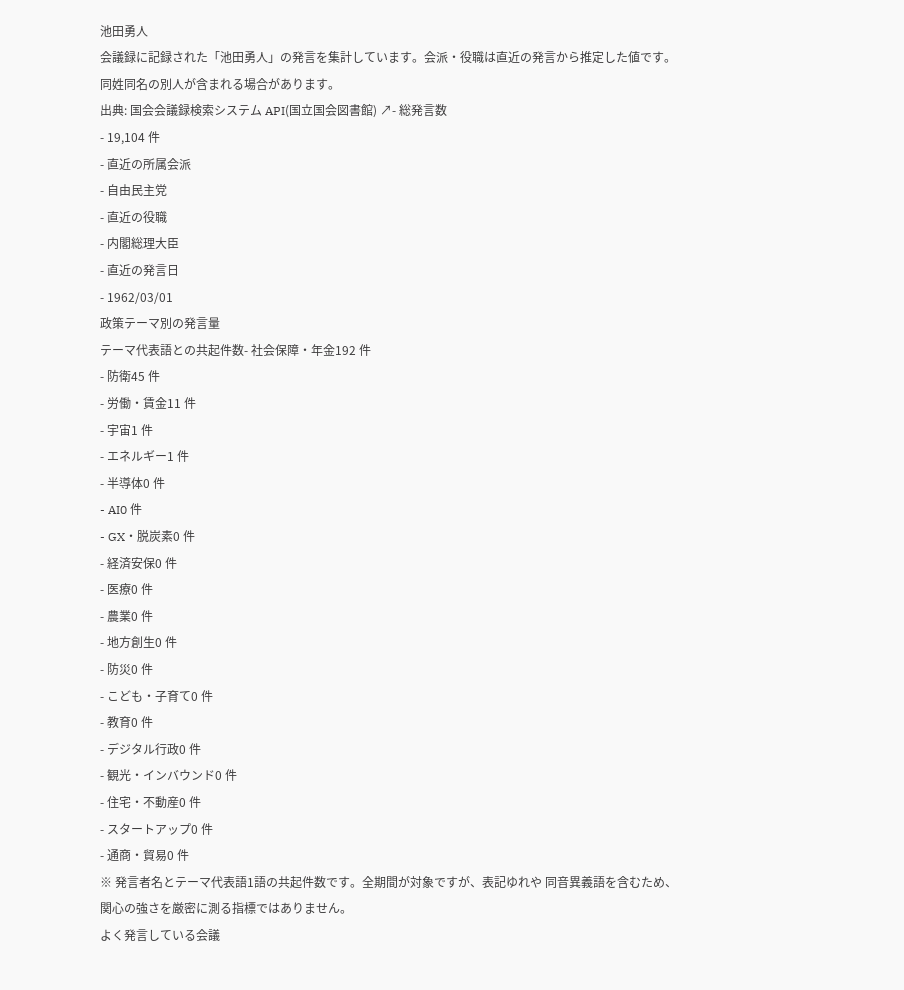池田勇人
会議録に記録された「池田勇人」の発言を集計しています。会派・役職は直近の発言から推定した値です。同姓同名の別人が含まれる場合があります。
出典: 国会会議録検索システム API(国立国会図書館) ↗- 総発言数
- 19,104 件
- 直近の所属会派
- 自由民主党
- 直近の役職
- 内閣総理大臣
- 直近の発言日
- 1962/03/01
政策テーマ別の発言量
テーマ代表語との共起件数- 社会保障・年金192 件
- 防衛45 件
- 労働・賃金11 件
- 宇宙1 件
- エネルギー1 件
- 半導体0 件
- AI0 件
- GX・脱炭素0 件
- 経済安保0 件
- 医療0 件
- 農業0 件
- 地方創生0 件
- 防災0 件
- こども・子育て0 件
- 教育0 件
- デジタル行政0 件
- 観光・インバウンド0 件
- 住宅・不動産0 件
- スタートアップ0 件
- 通商・貿易0 件
※ 発言者名とテーマ代表語1語の共起件数です。全期間が対象ですが、表記ゆれや 同音異義語を含むため、関心の強さを厳密に測る指標ではありません。
よく発言している会議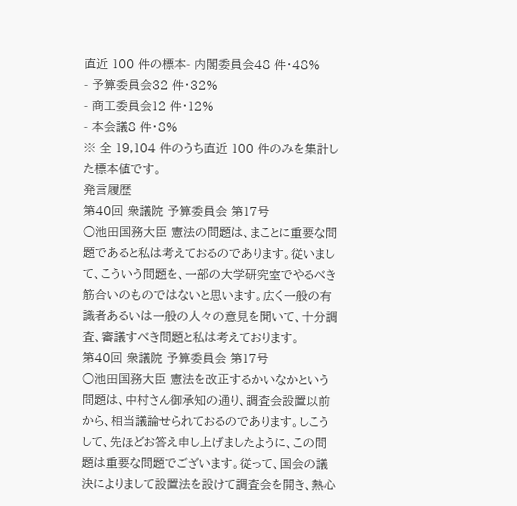直近 100 件の標本- 内閣委員会48 件・48%
- 予算委員会32 件・32%
- 商工委員会12 件・12%
- 本会議8 件・8%
※ 全 19,104 件のうち直近 100 件のみを集計した標本値です。
発言履歴
第40回 衆議院 予算委員会 第17号
○池田国務大臣 憲法の問題は、まことに重要な問題であると私は考えておるのであります。従いまして、こういう問題を、一部の大学研究室でやるべき筋合いのものではないと思います。広く一般の有識者あるいは一般の人々の意見を聞いて、十分調査、審議すべき問題と私は考えております。
第40回 衆議院 予算委員会 第17号
○池田国務大臣 憲法を改正するかいなかという問題は、中村さん御承知の通り、調査会設置以前から、相当議論せられておるのであります。しこうして、先ほどお答え申し上げましたように、この問題は重要な問題でございます。従って、国会の議決によりまして設置法を設けて調査会を開き、熱心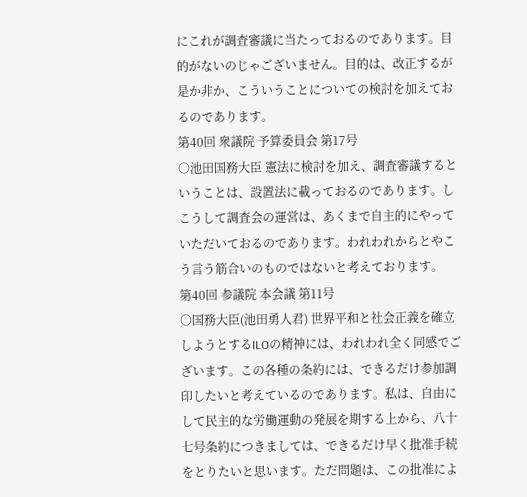にこれが調査審議に当たっておるのであります。目的がないのじゃございません。目的は、改正するが是か非か、こういうことについての検討を加えておるのであります。
第40回 衆議院 予算委員会 第17号
○池田国務大臣 憲法に検討を加え、調査審議するということは、設置法に載っておるのであります。しこうして調査会の運営は、あくまで自主的にやっていただいておるのであります。われわれからとやこう言う筋合いのものではないと考えております。
第40回 参議院 本会議 第11号
○国務大臣(池田勇人君) 世界平和と社会正義を確立しようとするILOの精神には、われわれ全く同感でございます。この各種の条約には、できるだけ参加調印したいと考えているのであります。私は、自由にして民主的な労働運動の発展を期する上から、八十七号条約につきましては、できるだけ早く批准手続をとりたいと思います。ただ問題は、この批准によ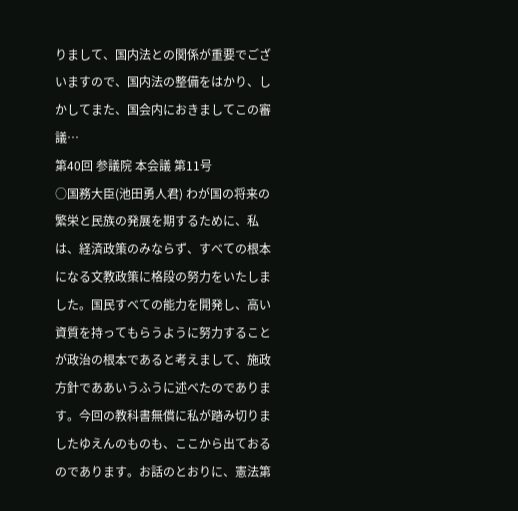りまして、国内法との関係が重要でございますので、国内法の整備をはかり、しかしてまた、国会内におきましてこの審議…
第40回 参議院 本会議 第11号
○国務大臣(池田勇人君) わが国の将来の繁栄と民族の発展を期するために、私は、経済政策のみならず、すべての根本になる文教政策に格段の努力をいたしました。国民すべての能力を開発し、高い資質を持ってもらうように努力することが政治の根本であると考えまして、施政方針でああいうふうに述べたのであります。今回の教科書無償に私が踏み切りましたゆえんのものも、ここから出ておるのであります。お話のとおりに、憲法第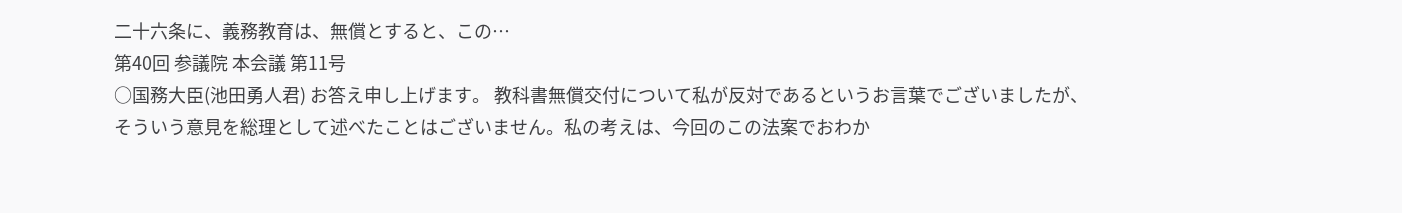二十六条に、義務教育は、無償とすると、この…
第40回 参議院 本会議 第11号
○国務大臣(池田勇人君) お答え申し上げます。 教科書無償交付について私が反対であるというお言葉でございましたが、そういう意見を総理として述べたことはございません。私の考えは、今回のこの法案でおわか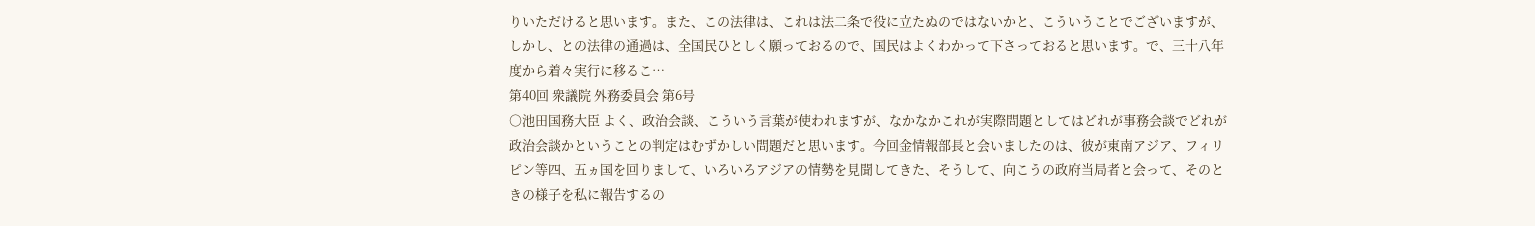りいただけると思います。また、この法律は、これは法二条で役に立たぬのではないかと、こういうことでございますが、しかし、との法律の通過は、全国民ひとしく願っておるので、国民はよくわかって下さっておると思います。で、三十八年度から着々実行に移るこ…
第40回 衆議院 外務委員会 第6号
○池田国務大臣 よく、政治会談、こういう言葉が使われますが、なかなかこれが実際問題としてはどれが事務会談でどれが政治会談かということの判定はむずかしい問題だと思います。今回金情報部長と会いましたのは、彼が東南アジア、フィリピン等四、五ヵ国を回りまして、いろいろアジアの情勢を見聞してきた、そうして、向こうの政府当局者と会って、そのときの様子を私に報告するの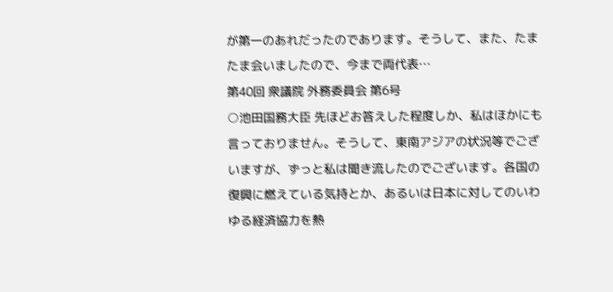が第一のあれだったのであります。そうして、また、たまたま会いましたので、今まで両代表…
第40回 衆議院 外務委員会 第6号
○池田国務大臣 先ほどお答えした程度しか、私はほかにも言っておりません。そうして、東南アジアの状況等でございますが、ずっと私は聞き流したのでございます。各国の復興に燃えている気持とか、あるいは日本に対してのいわゆる経済協力を熱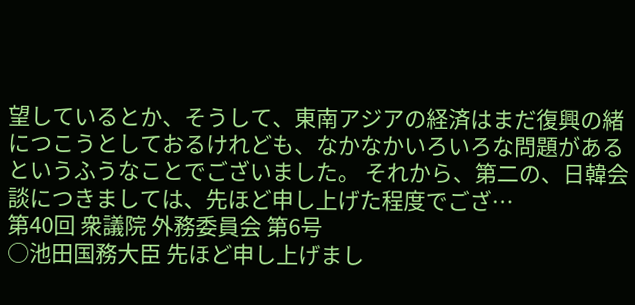望しているとか、そうして、東南アジアの経済はまだ復興の緒につこうとしておるけれども、なかなかいろいろな問題があるというふうなことでございました。 それから、第二の、日韓会談につきましては、先ほど申し上げた程度でござ…
第40回 衆議院 外務委員会 第6号
○池田国務大臣 先ほど申し上げまし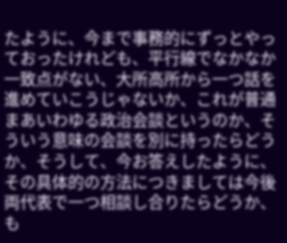たように、今まで事務的にずっとやっておったけれども、平行線でなかなか一致点がない、大所高所から一つ話を進めていこうじゃないか、これが普通まあいわゆる政治会談というのか、そういう意味の会談を別に持ったらどうか、そうして、今お答えしたように、その具体的の方法につきましては今後両代表で一つ相談し合りたらどうか、も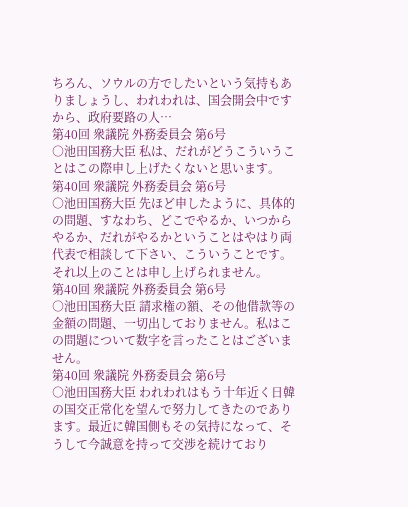ちろん、ソウルの方でしたいという気持もありましょうし、われわれは、国会開会中ですから、政府要路の人…
第40回 衆議院 外務委員会 第6号
○池田国務大臣 私は、だれがどうこういうことはこの際申し上げたくないと思います。
第40回 衆議院 外務委員会 第6号
○池田国務大臣 先ほど申したように、具体的の問題、すなわち、どこでやるか、いつからやるか、だれがやるかということはやはり両代表で相談して下さい、こういうことです。それ以上のことは申し上げられません。
第40回 衆議院 外務委員会 第6号
○池田国務大臣 請求権の額、その他借款等の金額の問題、一切出しておりません。私はこの問題について数字を言ったことはございません。
第40回 衆議院 外務委員会 第6号
○池田国務大臣 われわれはもう十年近く日韓の国交正常化を望んで努力してきたのであります。最近に韓国側もその気持になって、そうして今誠意を持って交渉を続けており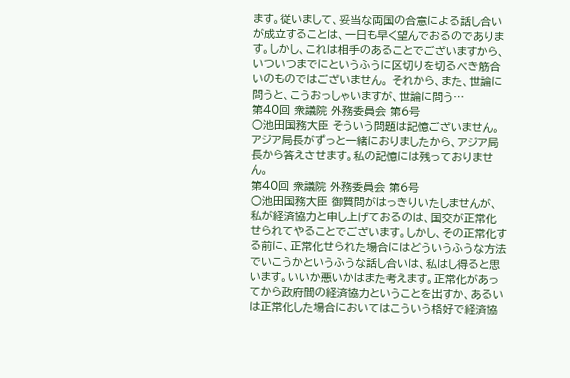ます。従いまして、妥当な両国の合意による話し合いが成立することは、一日も早く望んでおるのであります。しかし、これは相手のあることでございますから、いついつまでにというふうに区切りを切るべき筋合いのものではございません。 それから、また、世論に問うと、こうおっしゃいますが、世論に問う…
第40回 衆議院 外務委員会 第6号
○池田国務大臣 そういう問題は記憶ございません。アジア局長がずっと一緒におりましたから、アジア局長から答えさせます。私の記憶には残っておりません。
第40回 衆議院 外務委員会 第6号
○池田国務大臣 御質問がはっきりいたしませんが、私が経済協力と申し上げておるのは、国交が正常化せられてやることでございます。しかし、その正常化する前に、正常化せられた場合にはどういうふうな方法でいこうかというふうな話し合いは、私はし得ると思います。いいか悪いかはまた考えます。正常化があってから政府間の経済協力ということを出すか、あるいは正常化した場合においてはこういう格好で経済協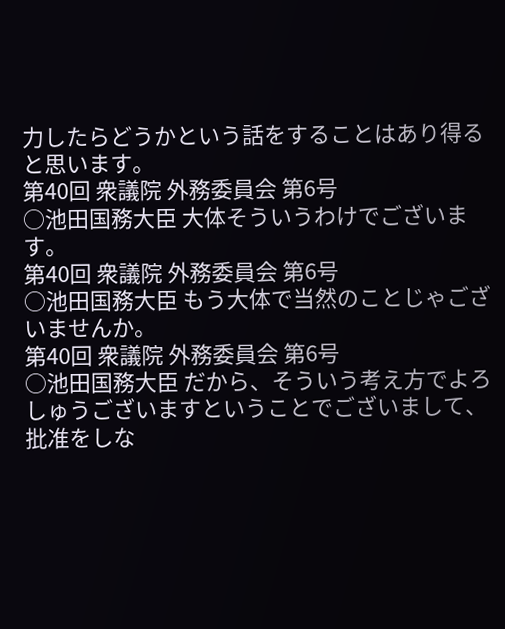力したらどうかという話をすることはあり得ると思います。
第40回 衆議院 外務委員会 第6号
○池田国務大臣 大体そういうわけでございます。
第40回 衆議院 外務委員会 第6号
○池田国務大臣 もう大体で当然のことじゃございませんか。
第40回 衆議院 外務委員会 第6号
○池田国務大臣 だから、そういう考え方でよろしゅうございますということでございまして、批准をしな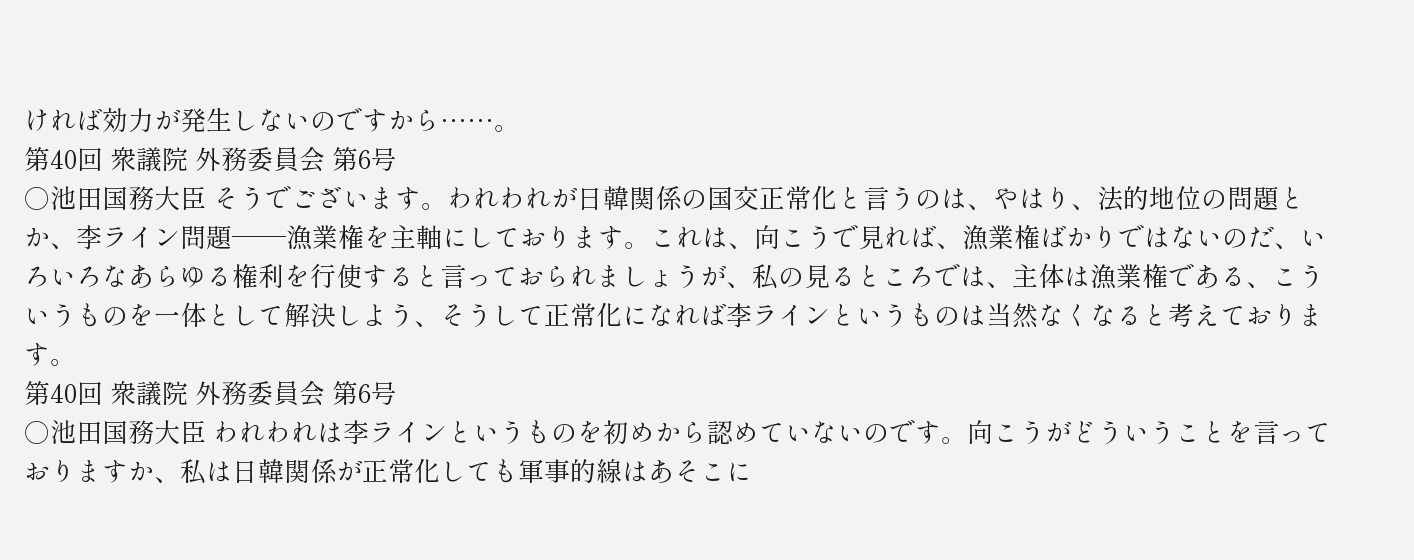ければ効力が発生しないのですから……。
第40回 衆議院 外務委員会 第6号
○池田国務大臣 そうでございます。われわれが日韓関係の国交正常化と言うのは、やはり、法的地位の問題とか、李ライン問題――漁業権を主軸にしております。これは、向こうで見れば、漁業権ばかりではないのだ、いろいろなあらゆる権利を行使すると言っておられましょうが、私の見るところでは、主体は漁業権である、こういうものを一体として解決しよう、そうして正常化になれば李ラインというものは当然なくなると考えております。
第40回 衆議院 外務委員会 第6号
○池田国務大臣 われわれは李ラインというものを初めから認めていないのです。向こうがどういうことを言っておりますか、私は日韓関係が正常化しても軍事的線はあそこに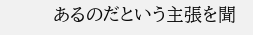あるのだという主張を聞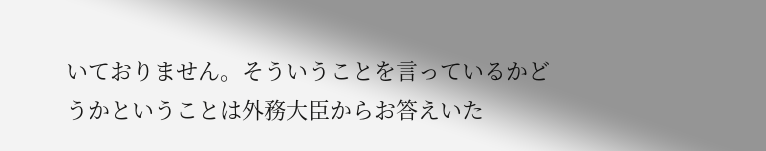いておりません。そういうことを言っているかどうかということは外務大臣からお答えいた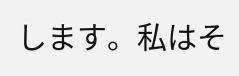します。私はそ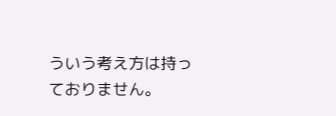ういう考え方は持っておりません。